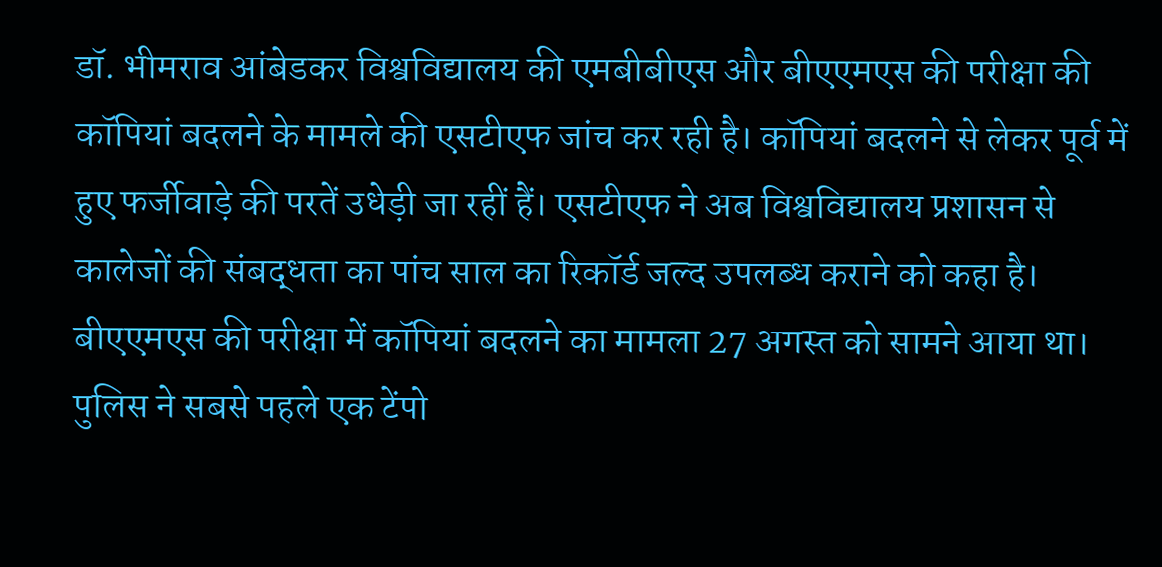डॉ. भीमराव आंबेडकर विश्वविद्यालय की एमबीबीएस और बीएएमएस की परीक्षा की कॉपियां बदलने के मामले की एसटीएफ जांच कर रही है। कॉपियां बदलने से लेकर पूर्व में हुए फर्जीवाड़े की परतें उधेड़ी जा रहीं हैं। एसटीएफ ने अब विश्वविद्यालय प्रशासन से कालेजों की संबद्धता का पांच साल का रिकॉर्ड जल्द उपलब्ध कराने को कहा है।
बीएएमएस की परीक्षा में कॉपियां बदलने का मामला 27 अगस्त को सामने आया था। पुलिस ने सबसे पहले एक टेंपो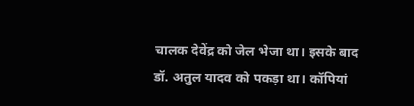चालक देवेंद्र को जेल भेजा था। इसके बाद डॉ. अतुल यादव को पकड़ा था। कॉपियां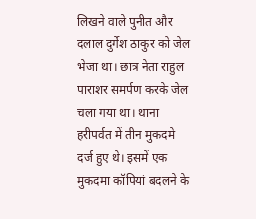लिखने वाले पुनीत और दलाल दुर्गेश ठाकुर को जेल भेजा था। छात्र नेता राहुल पाराशर समर्पण करके जेल चला गया था। थाना हरीपर्वत में तीन मुकदमे दर्ज हुए थे। इसमें एक मुकदमा कॉपियां बदलने के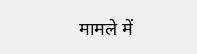मामले में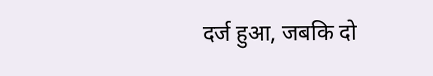दर्ज हुआ, जबकि दो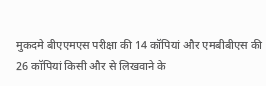मुकदमे बीएएमएस परीक्षा की 14 कॉपियां और एमबीबीएस की 26 कॉपियां किसी और से लिखवाने के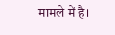मामले में है।